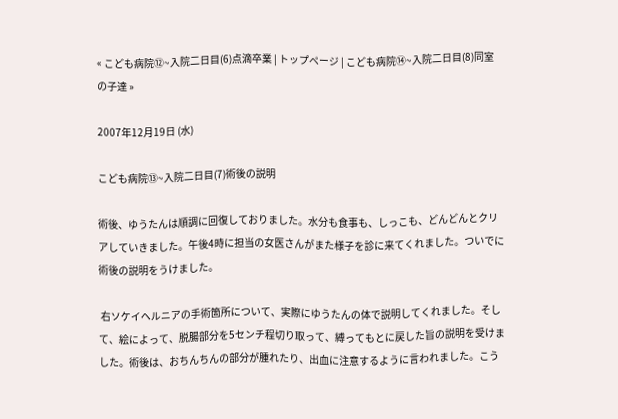« こども病院⑫~入院二日目(6)点滴卒業 | トップページ | こども病院⑭~入院二日目(8)同室の子達 »

2007年12月19日 (水)

こども病院⑬~入院二日目(7)術後の説明

術後、ゆうたんは順調に回復しておりました。水分も食事も、しっこも、どんどんとクリアしていきました。午後4時に担当の女医さんがまた様子を診に来てくれました。ついでに術後の説明をうけました。

 右ソケイヘルニアの手術箇所について、実際にゆうたんの体で説明してくれました。そして、絵によって、脱腸部分を5センチ程切り取って、縛ってもとに戻した旨の説明を受けました。術後は、おちんちんの部分が腫れたり、出血に注意するように言われました。こう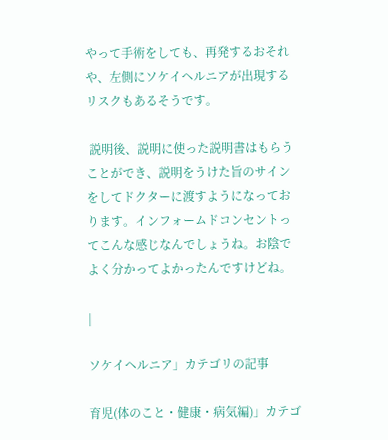やって手術をしても、再発するおそれや、左側にソケイヘルニアが出現するリスクもあるそうです。

 説明後、説明に使った説明書はもらうことができ、説明をうけた旨のサインをしてドクターに渡すようになっております。インフォームドコンセントってこんな感じなんでしょうね。お陰でよく分かってよかったんですけどね。

|

ソケイヘルニア」カテゴリの記事

育児(体のこと・健康・病気編)」カテゴ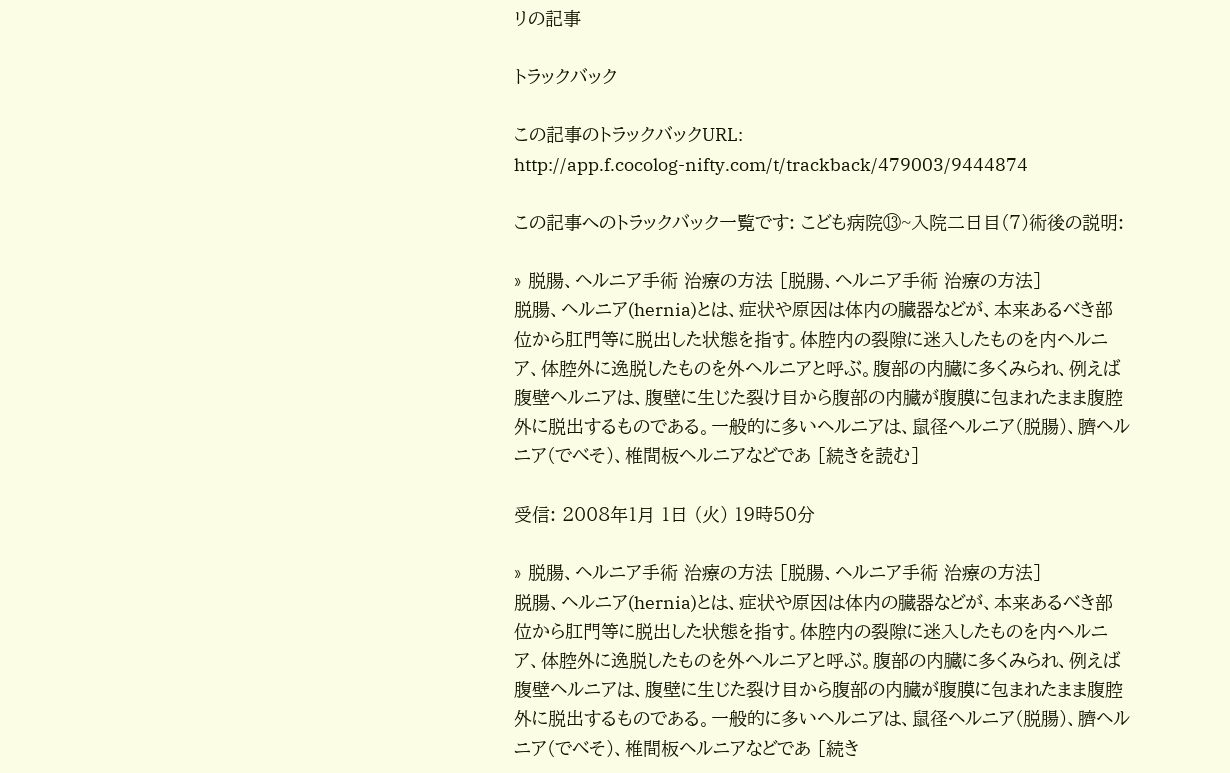リの記事

トラックバック

この記事のトラックバックURL:
http://app.f.cocolog-nifty.com/t/trackback/479003/9444874

この記事へのトラックバック一覧です: こども病院⑬~入院二日目(7)術後の説明:

» 脱腸、ヘルニア手術 治療の方法 [脱腸、ヘルニア手術 治療の方法]
脱腸、ヘルニア(hernia)とは、症状や原因は体内の臓器などが、本来あるべき部位から肛門等に脱出した状態を指す。体腔内の裂隙に迷入したものを内ヘルニア、体腔外に逸脱したものを外ヘルニアと呼ぶ。腹部の内臓に多くみられ、例えば腹壁ヘルニアは、腹壁に生じた裂け目から腹部の内臓が腹膜に包まれたまま腹腔外に脱出するものである。一般的に多いヘルニアは、鼠径ヘルニア(脱腸)、臍ヘルニア(でべそ)、椎間板ヘルニアなどであ [続きを読む]

受信: 2008年1月 1日 (火) 19時50分

» 脱腸、ヘルニア手術 治療の方法 [脱腸、ヘルニア手術 治療の方法]
脱腸、ヘルニア(hernia)とは、症状や原因は体内の臓器などが、本来あるべき部位から肛門等に脱出した状態を指す。体腔内の裂隙に迷入したものを内ヘルニア、体腔外に逸脱したものを外ヘルニアと呼ぶ。腹部の内臓に多くみられ、例えば腹壁ヘルニアは、腹壁に生じた裂け目から腹部の内臓が腹膜に包まれたまま腹腔外に脱出するものである。一般的に多いヘルニアは、鼠径ヘルニア(脱腸)、臍ヘルニア(でべそ)、椎間板ヘルニアなどであ [続き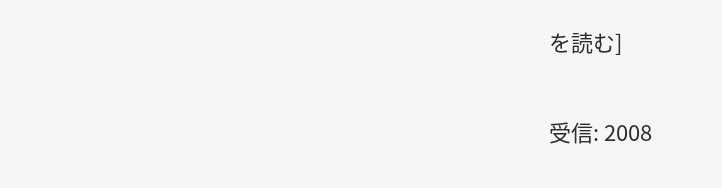を読む]

受信: 2008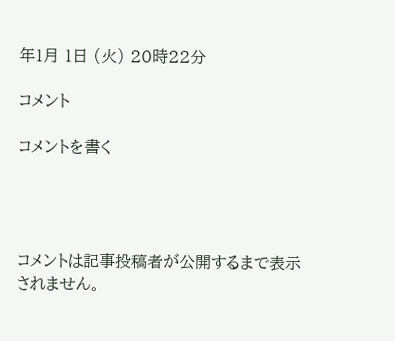年1月 1日 (火) 20時22分

コメント

コメントを書く




コメントは記事投稿者が公開するまで表示されません。